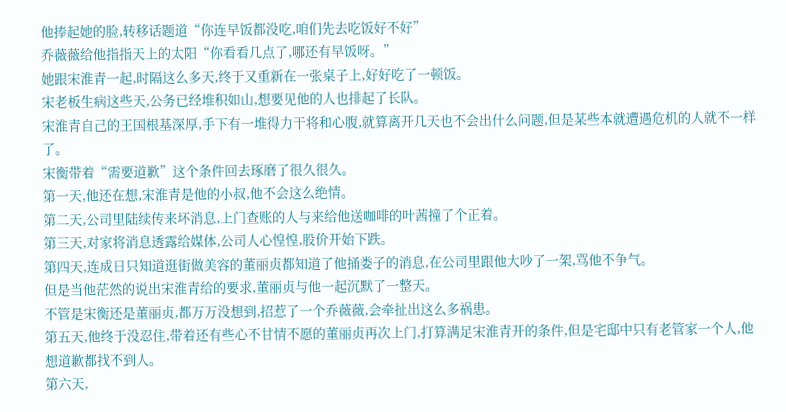他捧起她的脸,转移话题道“你连早饭都没吃,咱们先去吃饭好不好”
乔薇薇给他指指天上的太阳“你看看几点了,哪还有早饭呀。”
她跟宋淮青一起,时隔这么多天,终于又重新在一张桌子上,好好吃了一顿饭。
宋老板生病这些天,公务已经堆积如山,想要见他的人也排起了长队。
宋淮青自己的王国根基深厚,手下有一堆得力干将和心腹,就算离开几天也不会出什么问题,但是某些本就遭遇危机的人就不一样了。
宋衡带着“需要道歉”这个条件回去琢磨了很久很久。
第一天,他还在想,宋淮青是他的小叔,他不会这么绝情。
第二天,公司里陆续传来坏消息,上门查账的人与来给他送咖啡的叶茜撞了个正着。
第三天,对家将消息透露给媒体,公司人心惶惶,股价开始下跌。
第四天,连成日只知道逛街做美容的董丽贞都知道了他捅娄子的消息,在公司里跟他大吵了一架,骂他不争气。
但是当他茫然的说出宋淮青给的要求,董丽贞与他一起沉默了一整天。
不管是宋衡还是董丽贞,都万万没想到,招惹了一个乔薇薇,会牵扯出这么多祸患。
第五天,他终于没忍住,带着还有些心不甘情不愿的董丽贞再次上门,打算满足宋淮青开的条件,但是宅邸中只有老管家一个人,他想道歉都找不到人。
第六天,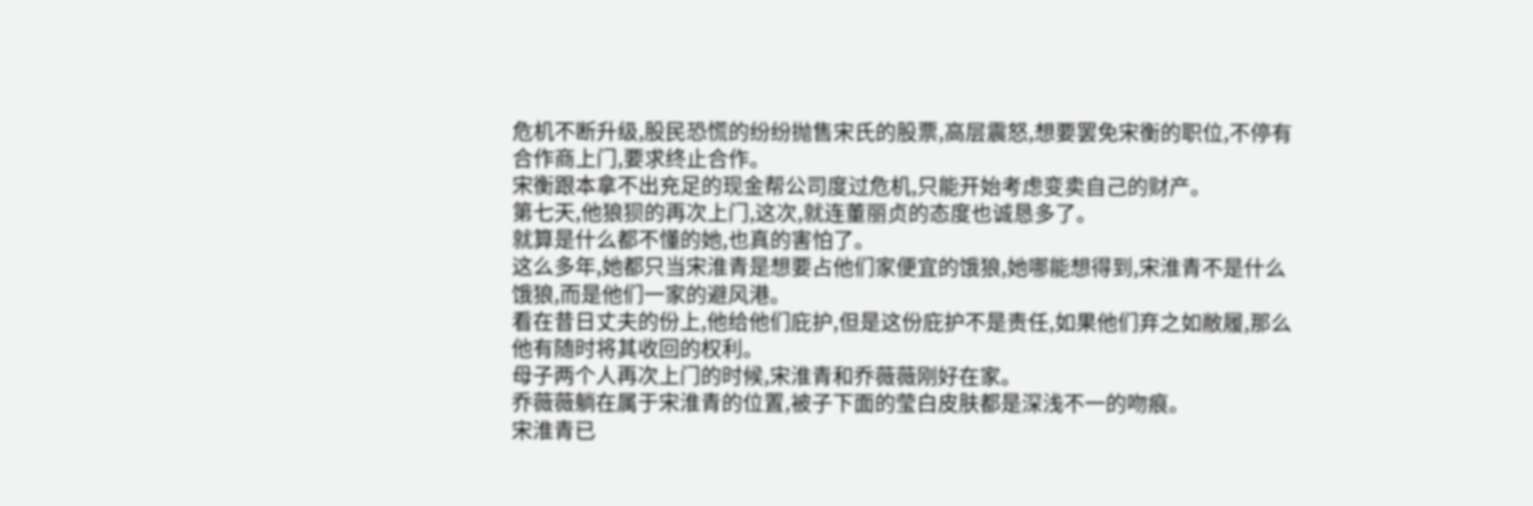危机不断升级,股民恐慌的纷纷抛售宋氏的股票,高层震怒,想要罢免宋衡的职位,不停有合作商上门,要求终止合作。
宋衡跟本拿不出充足的现金帮公司度过危机,只能开始考虑变卖自己的财产。
第七天,他狼狈的再次上门,这次,就连董丽贞的态度也诚恳多了。
就算是什么都不懂的她,也真的害怕了。
这么多年,她都只当宋淮青是想要占他们家便宜的饿狼,她哪能想得到,宋淮青不是什么饿狼,而是他们一家的避风港。
看在昔日丈夫的份上,他给他们庇护,但是这份庇护不是责任,如果他们弃之如敝履,那么他有随时将其收回的权利。
母子两个人再次上门的时候,宋淮青和乔薇薇刚好在家。
乔薇薇躺在属于宋淮青的位置,被子下面的莹白皮肤都是深浅不一的吻痕。
宋淮青已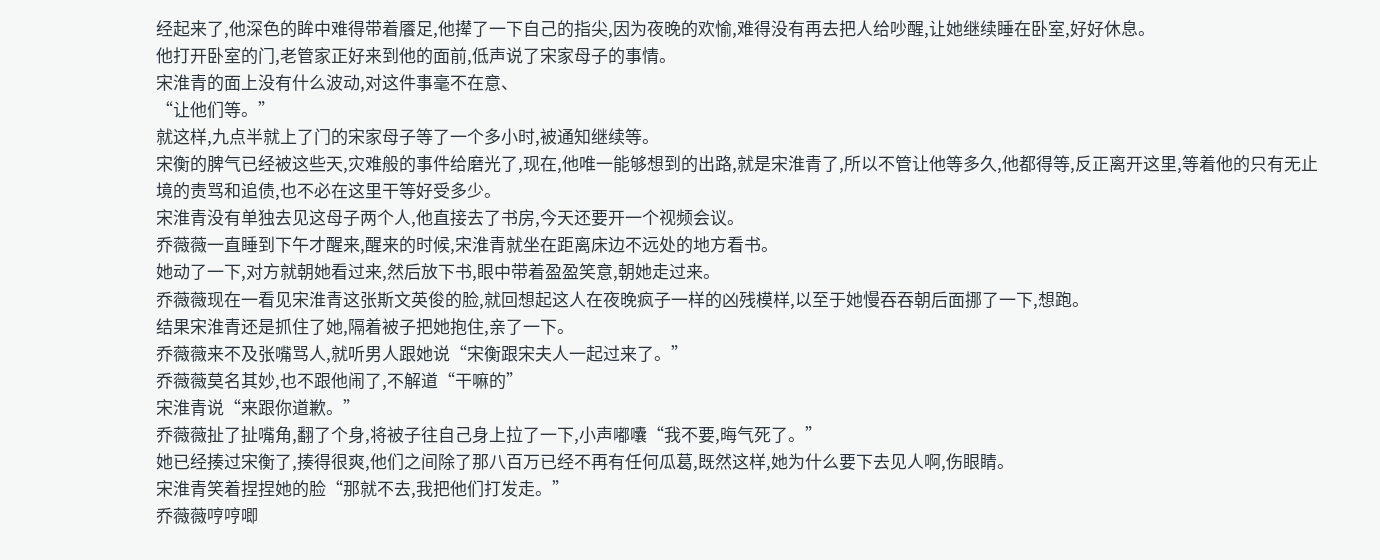经起来了,他深色的眸中难得带着餍足,他撵了一下自己的指尖,因为夜晚的欢愉,难得没有再去把人给吵醒,让她继续睡在卧室,好好休息。
他打开卧室的门,老管家正好来到他的面前,低声说了宋家母子的事情。
宋淮青的面上没有什么波动,对这件事毫不在意、
“让他们等。”
就这样,九点半就上了门的宋家母子等了一个多小时,被通知继续等。
宋衡的脾气已经被这些天,灾难般的事件给磨光了,现在,他唯一能够想到的出路,就是宋淮青了,所以不管让他等多久,他都得等,反正离开这里,等着他的只有无止境的责骂和追债,也不必在这里干等好受多少。
宋淮青没有单独去见这母子两个人,他直接去了书房,今天还要开一个视频会议。
乔薇薇一直睡到下午才醒来,醒来的时候,宋淮青就坐在距离床边不远处的地方看书。
她动了一下,对方就朝她看过来,然后放下书,眼中带着盈盈笑意,朝她走过来。
乔薇薇现在一看见宋淮青这张斯文英俊的脸,就回想起这人在夜晚疯子一样的凶残模样,以至于她慢吞吞朝后面挪了一下,想跑。
结果宋淮青还是抓住了她,隔着被子把她抱住,亲了一下。
乔薇薇来不及张嘴骂人,就听男人跟她说“宋衡跟宋夫人一起过来了。”
乔薇薇莫名其妙,也不跟他闹了,不解道“干嘛的”
宋淮青说“来跟你道歉。”
乔薇薇扯了扯嘴角,翻了个身,将被子往自己身上拉了一下,小声嘟囔“我不要,晦气死了。”
她已经揍过宋衡了,揍得很爽,他们之间除了那八百万已经不再有任何瓜葛,既然这样,她为什么要下去见人啊,伤眼睛。
宋淮青笑着捏捏她的脸“那就不去,我把他们打发走。”
乔薇薇哼哼唧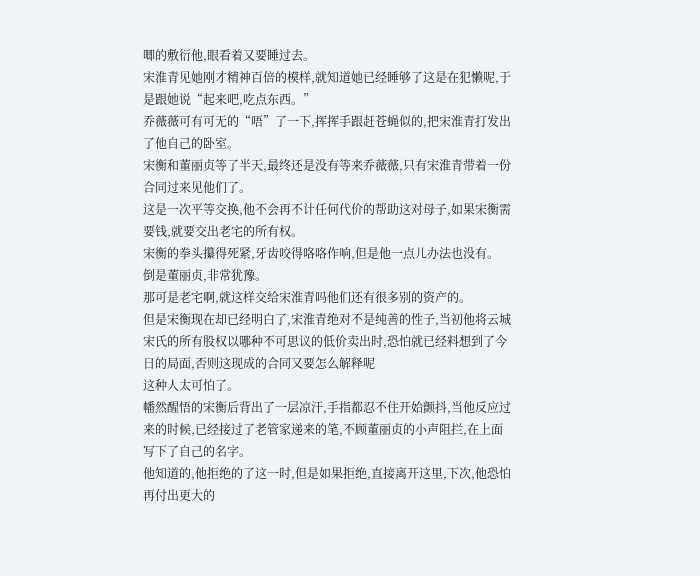唧的敷衍他,眼看着又要睡过去。
宋淮青见她刚才精神百倍的模样,就知道她已经睡够了这是在犯懒呢,于是跟她说“起来吧,吃点东西。”
乔薇薇可有可无的“唔”了一下,挥挥手跟赶苍蝇似的,把宋淮青打发出了他自己的卧室。
宋衡和董丽贞等了半天,最终还是没有等来乔薇薇,只有宋淮青带着一份合同过来见他们了。
这是一次平等交换,他不会再不计任何代价的帮助这对母子,如果宋衡需要钱,就要交出老宅的所有权。
宋衡的拳头攥得死紧,牙齿咬得咯咯作响,但是他一点儿办法也没有。
倒是董丽贞,非常犹豫。
那可是老宅啊,就这样交给宋淮青吗他们还有很多别的资产的。
但是宋衡现在却已经明白了,宋淮青绝对不是纯善的性子,当初他将云城宋氏的所有股权以哪种不可思议的低价卖出时,恐怕就已经料想到了今日的局面,否则这现成的合同又要怎么解释呢
这种人太可怕了。
幡然醒悟的宋衡后背出了一层凉汗,手指都忍不住开始颤抖,当他反应过来的时候,已经接过了老管家递来的笔,不顾董丽贞的小声阻拦,在上面写下了自己的名字。
他知道的,他拒绝的了这一时,但是如果拒绝,直接离开这里,下次,他恐怕再付出更大的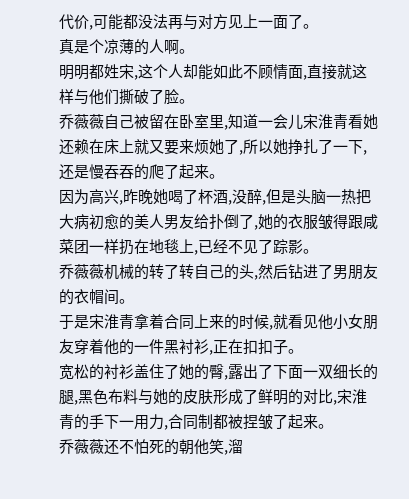代价,可能都没法再与对方见上一面了。
真是个凉薄的人啊。
明明都姓宋,这个人却能如此不顾情面,直接就这样与他们撕破了脸。
乔薇薇自己被留在卧室里,知道一会儿宋淮青看她还赖在床上就又要来烦她了,所以她挣扎了一下,还是慢吞吞的爬了起来。
因为高兴,昨晚她喝了杯酒,没醉,但是头脑一热把大病初愈的美人男友给扑倒了,她的衣服皱得跟咸菜团一样扔在地毯上,已经不见了踪影。
乔薇薇机械的转了转自己的头,然后钻进了男朋友的衣帽间。
于是宋淮青拿着合同上来的时候,就看见他小女朋友穿着他的一件黑衬衫,正在扣扣子。
宽松的衬衫盖住了她的臀,露出了下面一双细长的腿,黑色布料与她的皮肤形成了鲜明的对比,宋淮青的手下一用力,合同制都被捏皱了起来。
乔薇薇还不怕死的朝他笑,溜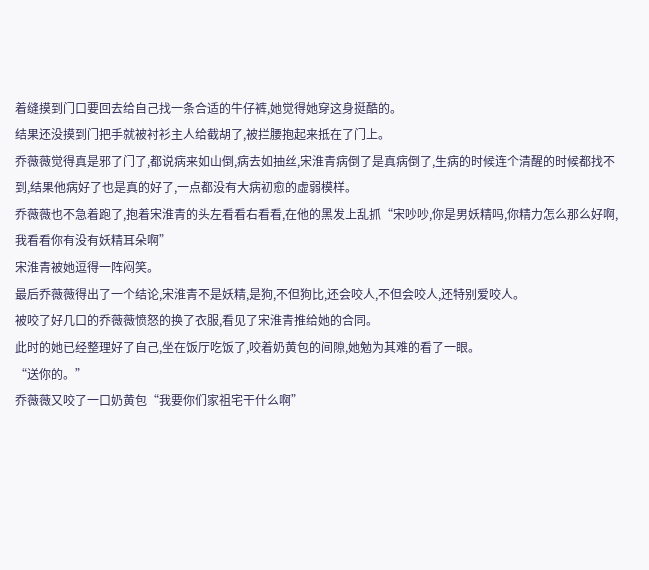着缝摸到门口要回去给自己找一条合适的牛仔裤,她觉得她穿这身挺酷的。
结果还没摸到门把手就被衬衫主人给截胡了,被拦腰抱起来抵在了门上。
乔薇薇觉得真是邪了门了,都说病来如山倒,病去如抽丝,宋淮青病倒了是真病倒了,生病的时候连个清醒的时候都找不到,结果他病好了也是真的好了,一点都没有大病初愈的虚弱模样。
乔薇薇也不急着跑了,抱着宋淮青的头左看看右看看,在他的黑发上乱抓“宋吵吵,你是男妖精吗,你精力怎么那么好啊,我看看你有没有妖精耳朵啊”
宋淮青被她逗得一阵闷笑。
最后乔薇薇得出了一个结论,宋淮青不是妖精,是狗,不但狗比,还会咬人,不但会咬人,还特别爱咬人。
被咬了好几口的乔薇薇愤怒的换了衣服,看见了宋淮青推给她的合同。
此时的她已经整理好了自己,坐在饭厅吃饭了,咬着奶黄包的间隙,她勉为其难的看了一眼。
“送你的。”
乔薇薇又咬了一口奶黄包“我要你们家祖宅干什么啊”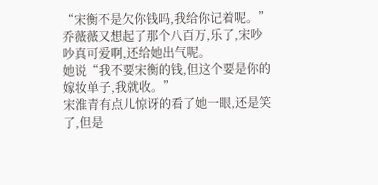“宋衡不是欠你钱吗,我给你记着呢。”
乔薇薇又想起了那个八百万,乐了,宋吵吵真可爱啊,还给她出气呢。
她说“我不要宋衡的钱,但这个要是你的嫁妆单子,我就收。”
宋淮青有点儿惊讶的看了她一眼,还是笑了,但是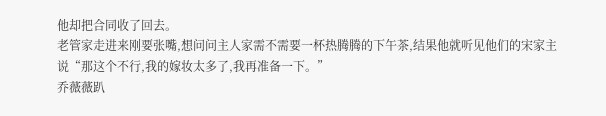他却把合同收了回去。
老管家走进来刚要张嘴,想问问主人家需不需要一杯热腾腾的下午茶,结果他就听见他们的宋家主说“那这个不行,我的嫁妆太多了,我再准备一下。”
乔薇薇趴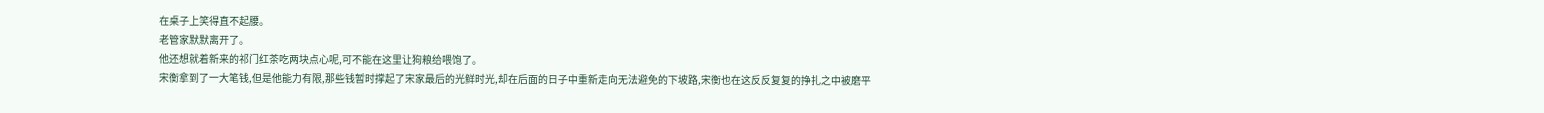在桌子上笑得直不起腰。
老管家默默离开了。
他还想就着新来的祁门红茶吃两块点心呢,可不能在这里让狗粮给喂饱了。
宋衡拿到了一大笔钱,但是他能力有限,那些钱暂时撑起了宋家最后的光鲜时光,却在后面的日子中重新走向无法避免的下坡路,宋衡也在这反反复复的挣扎之中被磨平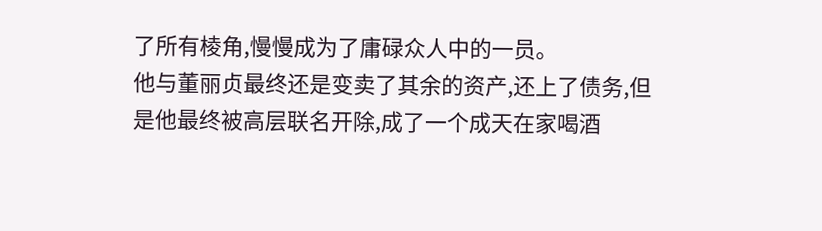了所有棱角,慢慢成为了庸碌众人中的一员。
他与董丽贞最终还是变卖了其余的资产,还上了债务,但是他最终被高层联名开除,成了一个成天在家喝酒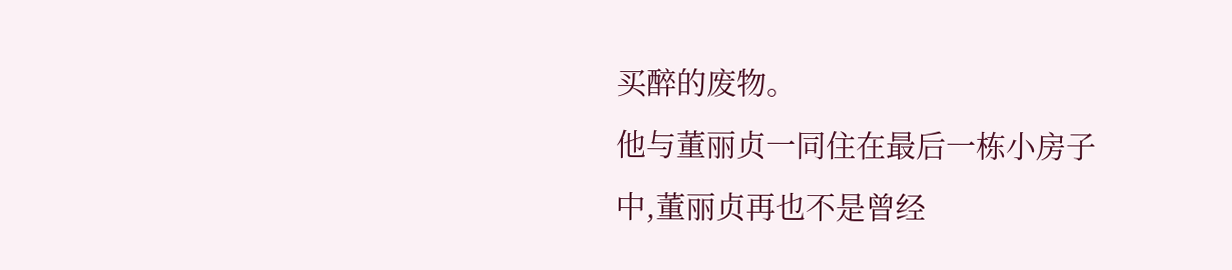买醉的废物。
他与董丽贞一同住在最后一栋小房子中,董丽贞再也不是曾经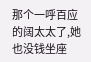那个一呼百应的阔太太了,她也没钱坐座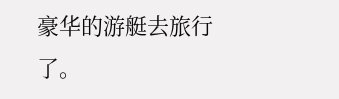豪华的游艇去旅行了。